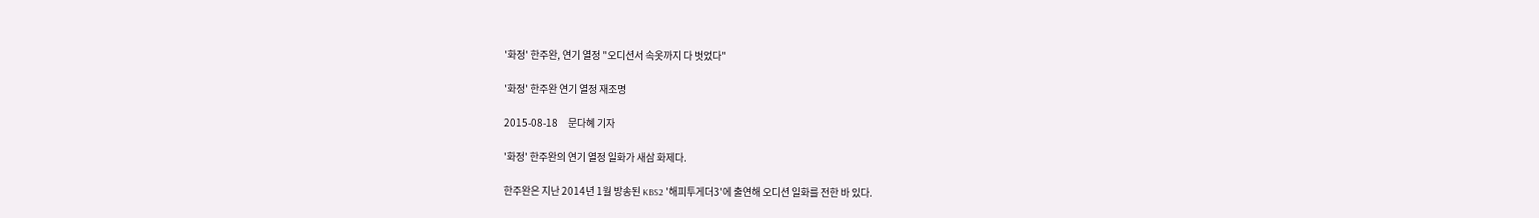'화정' 한주완, 연기 열정 "오디션서 속옷까지 다 벗었다"

'화정' 한주완 연기 열정 재조명

2015-08-18     문다혜 기자

'화정' 한주완의 연기 열정 일화가 새삼 화제다.

한주완은 지난 2014년 1월 방송된 KBS2 '해피투게더3'에 출연해 오디션 일화를 전한 바 있다.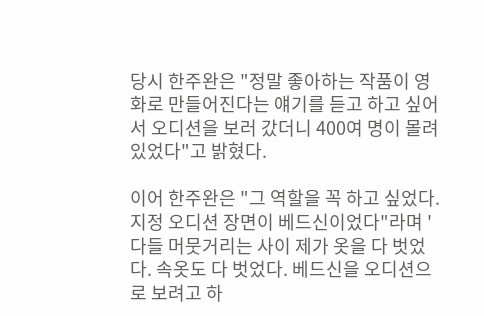당시 한주완은 "정말 좋아하는 작품이 영화로 만들어진다는 얘기를 듣고 하고 싶어서 오디션을 보러 갔더니 400여 명이 몰려 있었다"고 밝혔다.

이어 한주완은 "그 역할을 꼭 하고 싶었다. 지정 오디션 장면이 베드신이었다"라며 '다들 머뭇거리는 사이 제가 옷을 다 벗었다. 속옷도 다 벗었다. 베드신을 오디션으로 보려고 하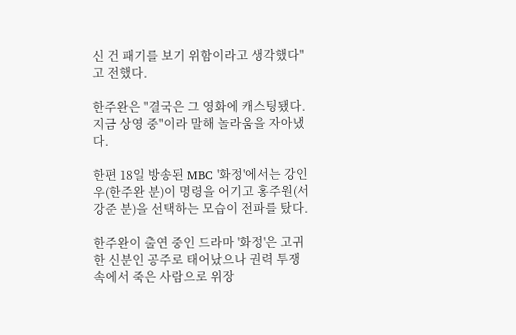신 건 패기를 보기 위함이라고 생각했다"고 전했다.

한주완은 "결국은 그 영화에 캐스팅됐다. 지금 상영 중"이라 말해 놀라움을 자아냈다.

한편 18일 방송된 MBC '화정'에서는 강인우(한주완 분)이 명령을 어기고 홍주원(서강준 분)을 선택하는 모습이 전파를 탔다.

한주완이 출연 중인 드라마 '화정'은 고귀한 신분인 공주로 태어났으나 권력 투쟁 속에서 죽은 사람으로 위장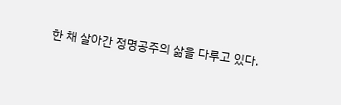한 채 살아간 정명공주의 삶을 다루고 있다.